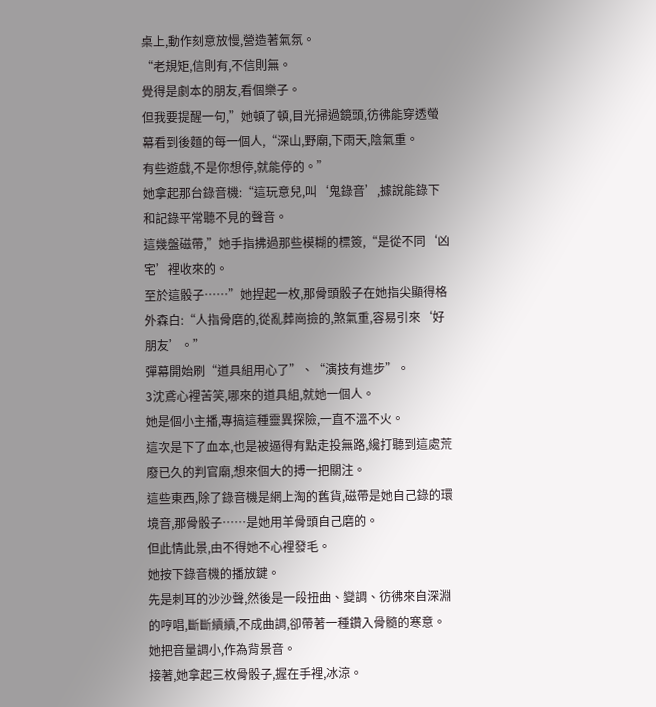桌上,動作刻意放慢,營造著氣氛。
“老規矩,信則有,不信則無。
覺得是劇本的朋友,看個樂子。
但我要提醒一句,”她頓了頓,目光掃過鏡頭,彷彿能穿透螢幕看到後麵的每一個人,“深山,野廟,下雨天,陰氣重。
有些遊戲,不是你想停,就能停的。”
她拿起那台錄音機:“這玩意兒,叫‘鬼錄音’,據說能錄下和記錄平常聽不見的聲音。
這幾盤磁帶,”她手指拂過那些模糊的標簽,“是從不同‘凶宅’裡收來的。
至於這骰子……”她捏起一枚,那骨頭骰子在她指尖顯得格外森白:“人指骨磨的,從亂葬崗撿的,煞氣重,容易引來‘好朋友’。”
彈幕開始刷“道具組用心了”、“演技有進步”。
3沈鳶心裡苦笑,哪來的道具組,就她一個人。
她是個小主播,專搞這種靈異探險,一直不溫不火。
這次是下了血本,也是被逼得有點走投無路,纔打聽到這處荒廢已久的判官廟,想來個大的搏一把關注。
這些東西,除了錄音機是網上淘的舊貨,磁帶是她自己錄的環境音,那骨骰子……是她用羊骨頭自己磨的。
但此情此景,由不得她不心裡發毛。
她按下錄音機的播放鍵。
先是刺耳的沙沙聲,然後是一段扭曲、變調、彷彿來自深淵的哼唱,斷斷續續,不成曲調,卻帶著一種鑽入骨髓的寒意。
她把音量調小,作為背景音。
接著,她拿起三枚骨骰子,握在手裡,冰涼。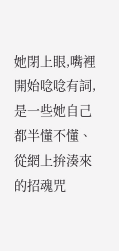她閉上眼,嘴裡開始唸唸有詞,是一些她自己都半懂不懂、從網上拚湊來的招魂咒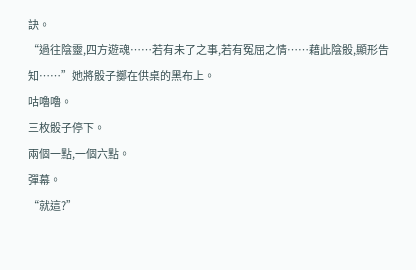訣。
“過往陰靈,四方遊魂……若有未了之事,若有冤屈之情……藉此陰骰,顯形告知……”她將骰子擲在供桌的黑布上。
咕嚕嚕。
三枚骰子停下。
兩個一點,一個六點。
彈幕。
“就這?”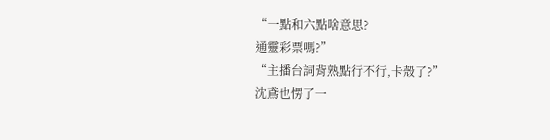“一點和六點啥意思?
通靈彩票嗎?”
“主播台詞背熟點行不行,卡殼了?”
沈鳶也愣了一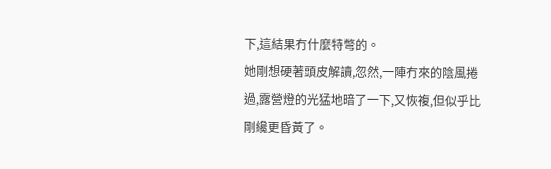下,這結果冇什麼特彆的。
她剛想硬著頭皮解讀,忽然,一陣冇來的陰風捲過,露營燈的光猛地暗了一下,又恢複,但似乎比剛纔更昏黃了。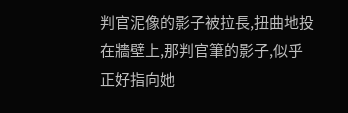判官泥像的影子被拉長,扭曲地投在牆壁上,那判官筆的影子,似乎正好指向她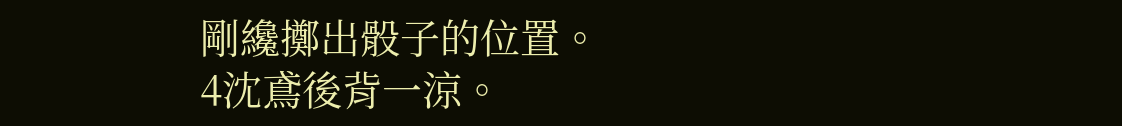剛纔擲出骰子的位置。
4沈鳶後背一涼。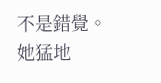不是錯覺。
她猛地